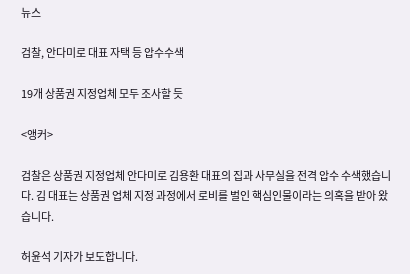뉴스

검찰, 안다미로 대표 자택 등 압수수색

19개 상품권 지정업체 모두 조사할 듯

<앵커>

검찰은 상품권 지정업체 안다미로 김용환 대표의 집과 사무실을 전격 압수 수색했습니다. 김 대표는 상품권 업체 지정 과정에서 로비를 벌인 핵심인물이라는 의혹을 받아 왔습니다.

허윤석 기자가 보도합니다.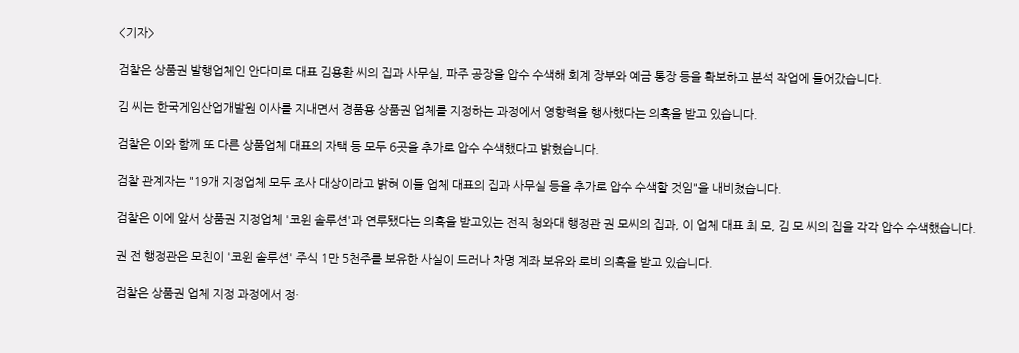<기자>

검찰은 상품권 발행업체인 안다미로 대표 김용환 씨의 집과 사무실, 파주 공장을 압수 수색해 회계 장부와 예금 통장 등을 확보하고 분석 작업에 들어갔습니다.

김 씨는 한국게임산업개발원 이사를 지내면서 경품용 상품권 업체를 지정하는 과정에서 영향력을 행사했다는 의혹을 받고 있습니다.

검찰은 이와 함께 또 다른 상품업체 대표의 자택 등 모두 6곳을 추가로 압수 수색했다고 밝혔습니다.

검찰 관계자는 "19개 지정업체 모두 조사 대상이라고 밝혀 이들 업체 대표의 집과 사무실 등을 추가로 압수 수색할 것임"을 내비쳤습니다.

검찰은 이에 앞서 상품권 지정업체 '코윈 솔루션'과 연루됐다는 의혹을 받고있는 전직 청와대 행정관 권 모씨의 집과, 이 업체 대표 최 모, 김 모 씨의 집을 각각 압수 수색했습니다.

권 전 행정관은 모친이 '코윈 솔루션' 주식 1만 5천주를 보유한 사실이 드러나 차명 계좌 보유와 로비 의혹을 받고 있습니다.

검찰은 상품권 업체 지정 과정에서 정·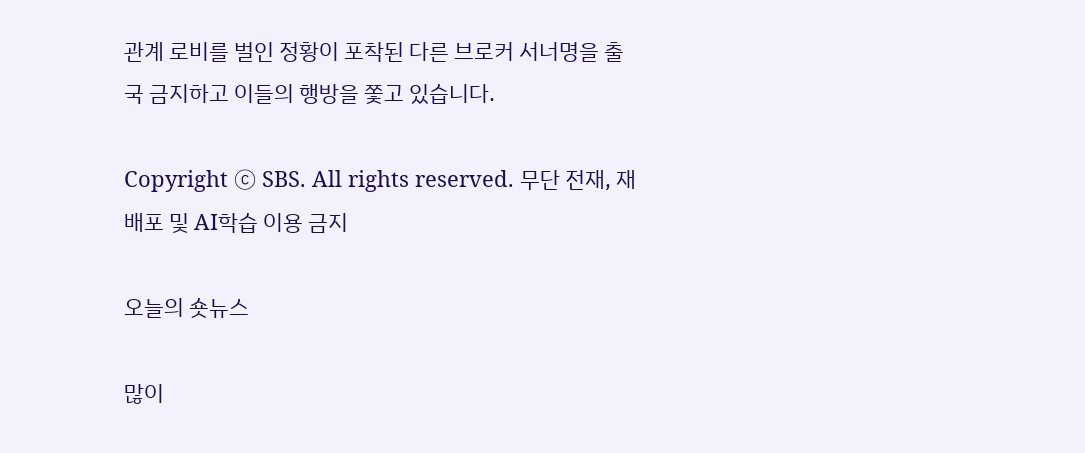관계 로비를 벌인 정황이 포착된 다른 브로커 서너명을 출국 금지하고 이들의 행방을 쫓고 있습니다.

Copyright Ⓒ SBS. All rights reserved. 무단 전재, 재배포 및 AI학습 이용 금지

오늘의 숏뉴스

많이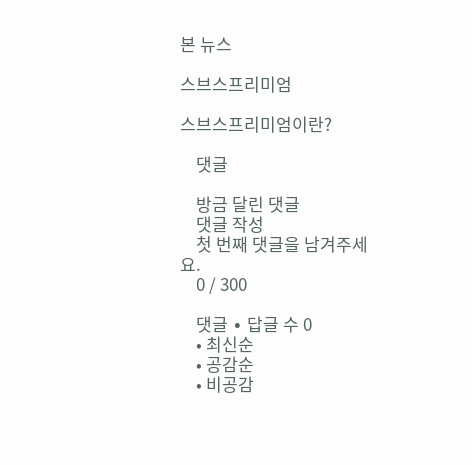본 뉴스

스브스프리미엄

스브스프리미엄이란?

    댓글

    방금 달린 댓글
    댓글 작성
    첫 번째 댓글을 남겨주세요.
    0 / 300

    댓글 ∙ 답글 수 0
    • 최신순
    • 공감순
    • 비공감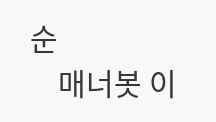순
    매너봇 이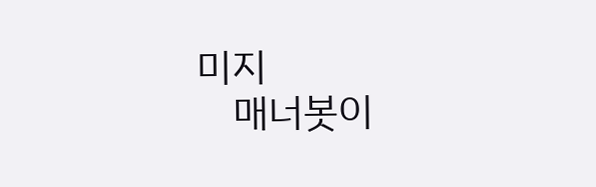미지
    매너봇이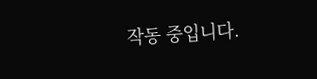작동 중입니다.